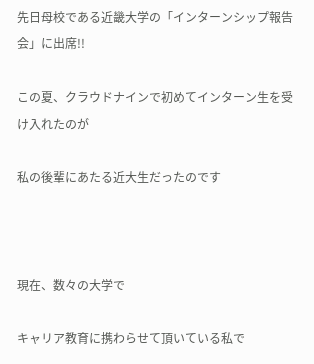先日母校である近畿大学の「インターンシップ報告会」に出席!!

この夏、クラウドナインで初めてインターン生を受け入れたのが

私の後輩にあたる近大生だったのです



現在、数々の大学で

キャリア教育に携わらせて頂いている私で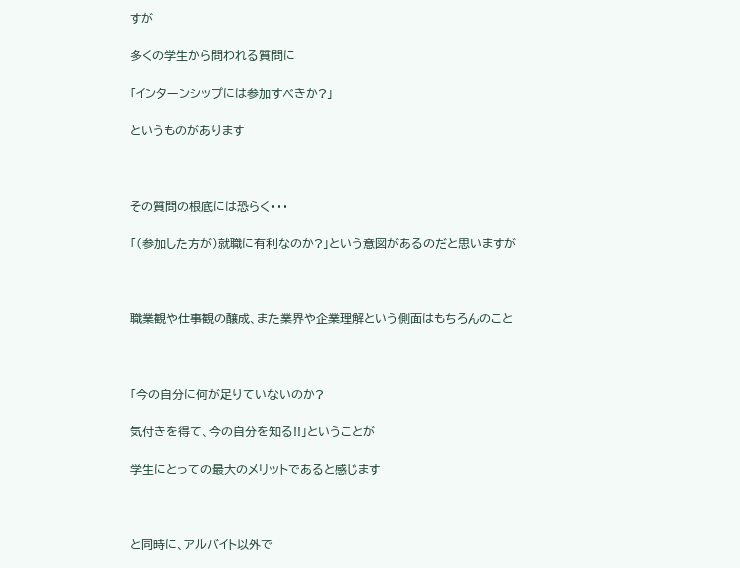すが

多くの学生から問われる質問に

「インターンシップには参加すべきか?」

というものがあります



その質問の根底には恐らく・・・

「(参加した方が)就職に有利なのか?」という意図があるのだと思いますが



職業観や仕事観の醸成、また業界や企業理解という側面はもちろんのこと



「今の自分に何が足りていないのか?

気付きを得て、今の自分を知る!!」ということが

学生にとっての最大のメリットであると感じます



と同時に、アルバイト以外で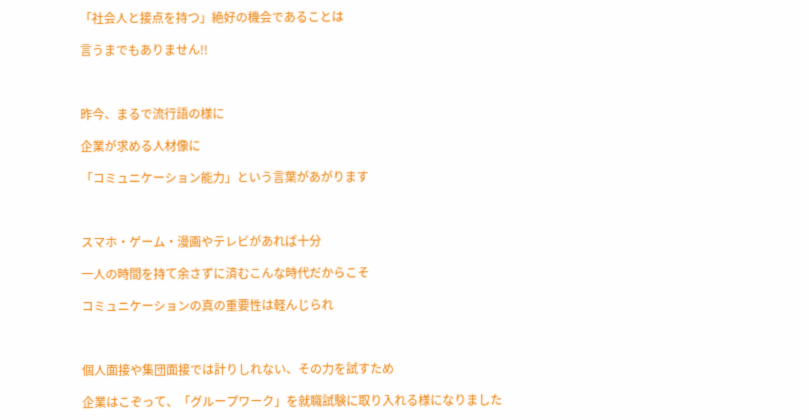「社会人と接点を持つ」絶好の機会であることは

言うまでもありません!!



昨今、まるで流行語の様に

企業が求める人材像に

「コミュニケーション能力」という言葉があがります



スマホ・ゲーム・漫画やテレビがあれば十分

一人の時間を持て余さずに済むこんな時代だからこそ

コミュニケーションの真の重要性は軽んじられ



個人面接や集団面接では計りしれない、その力を試すため

企業はこぞって、「グループワーク」を就職試験に取り入れる様になりました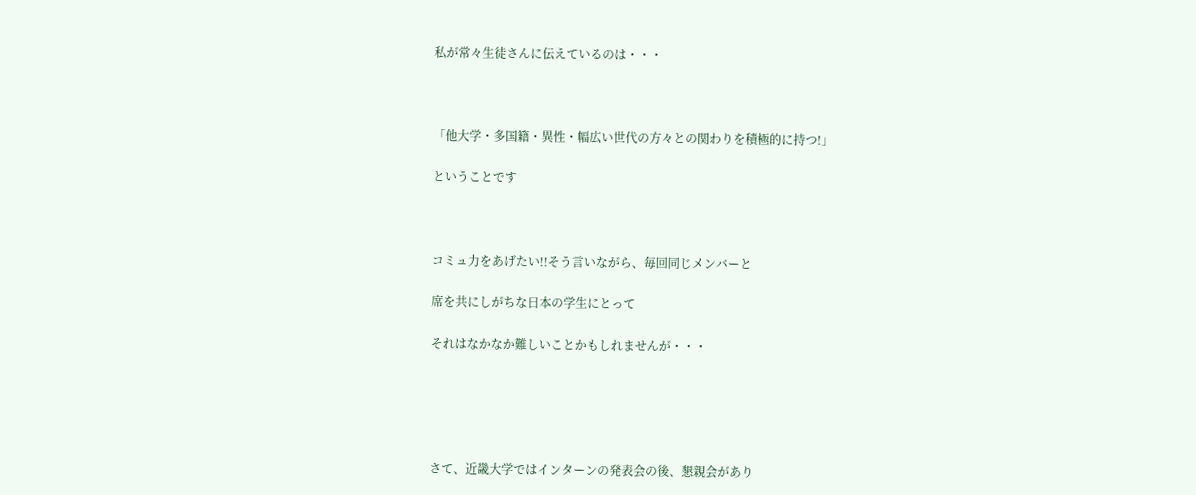私が常々生徒さんに伝えているのは・・・



「他大学・多国籍・異性・幅広い世代の方々との関わりを積極的に持つ!」

ということです



コミュ力をあげたい!!そう言いながら、毎回同じメンバーと

席を共にしがちな日本の学生にとって

それはなかなか難しいことかもしれませんが・・・





さて、近畿大学ではインターンの発表会の後、懇親会があり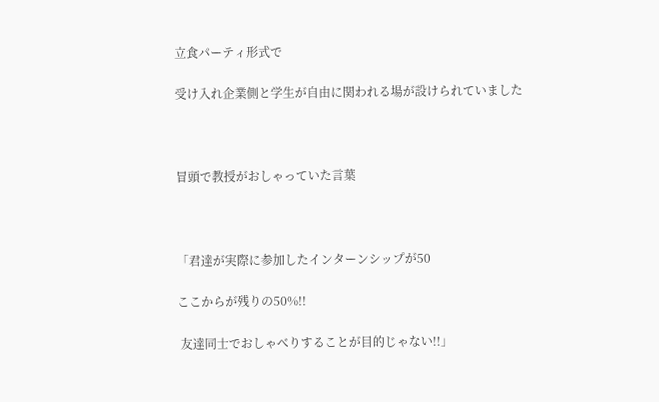立食パーティ形式で

受け入れ企業側と学生が自由に関われる場が設けられていました



冒頭で教授がおしゃっていた言葉



「君達が実際に参加したインターンシップが50

ここからが残りの50%!!

 友達同士でおしゃべりすることが目的じゃない!!」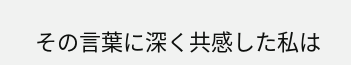その言葉に深く共感した私は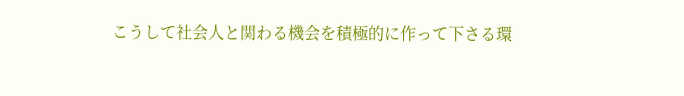こうして社会人と関わる機会を積極的に作って下さる環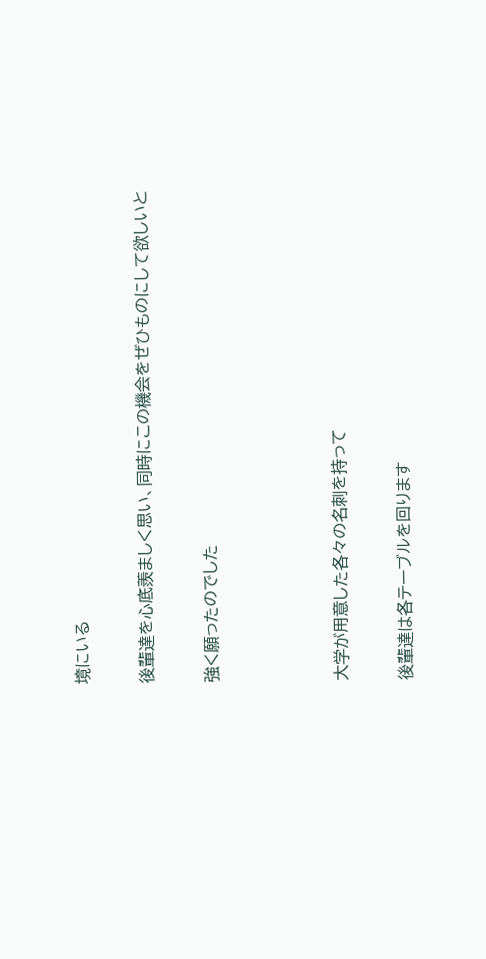境にいる

後輩達を心底羨ましく思い、同時にこの機会をぜひものにして欲しいと

強く願ったのでした



大学が用意した各々の名刺を持って

後輩達は各テーブルを回ります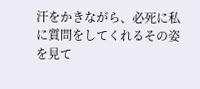汗をかきながら、必死に私に質問をしてくれるその姿を見て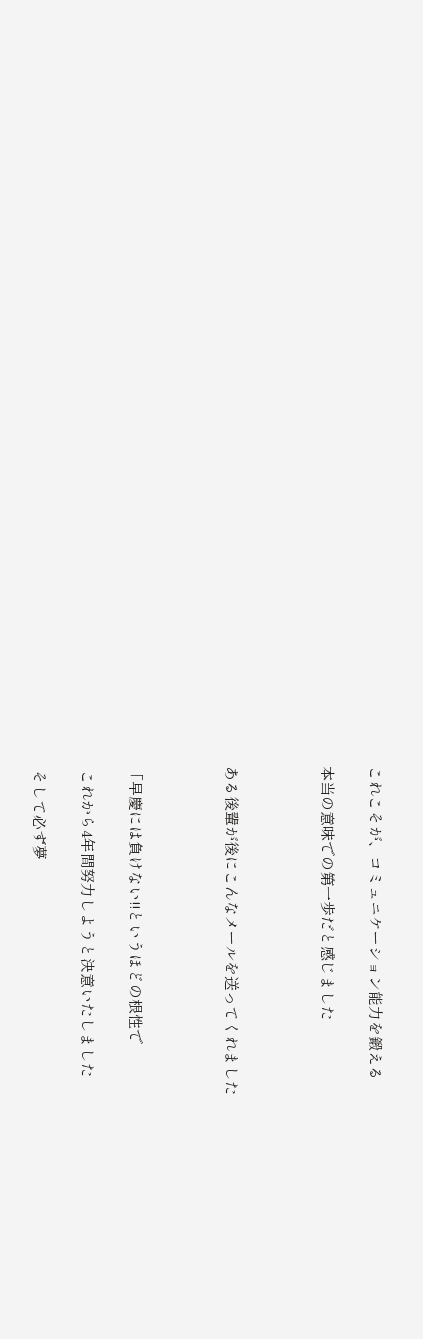これこそが、コミュニケーション能力を鍛える

本当の意味での第一歩だと感じました



ある後輩が後にこんなメールを送ってくれました



「早慶には負けない!!というほどの根性で

 これから4年間努力しようと決意いたしました

 そして必ず夢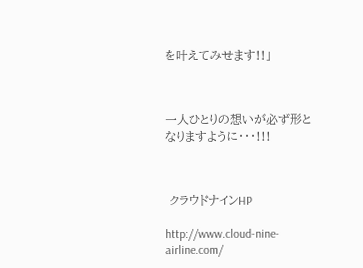を叶えてみせます!!」



一人ひとりの想いが必ず形となりますように・・・!!!



 クラウドナインHP

http://www.cloud-nine-airline.com/